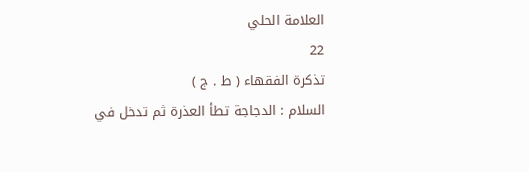العلامة الحلي
22
تذكرة الفقهاء ( ط . ج )
السلام : الدجاجة تطأ العذرة ثم تدخل في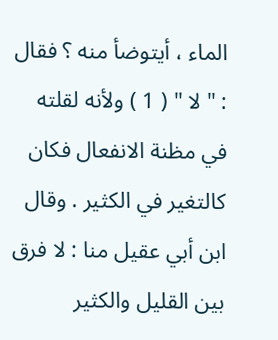الماء ، أيتوضأ منه ؟ فقال : " لا " ( 1 ) ولأنه لقلته في مظنة الانفعال فكان كالتغير في الكثير . وقال ابن أبي عقيل منا : لا فرق بين القليل والكثير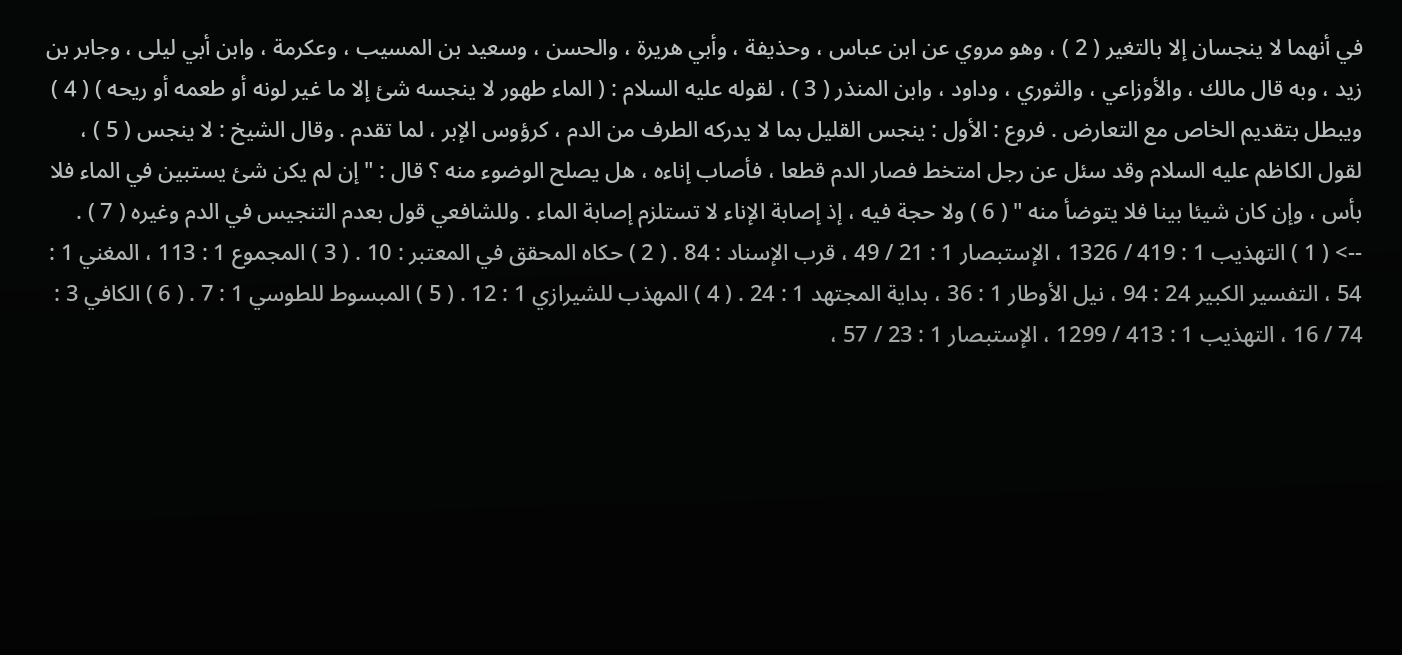في أنهما لا ينجسان إلا بالتغير ( 2 ) ، وهو مروي عن ابن عباس ، وحذيفة ، وأبي هريرة ، والحسن ، وسعيد بن المسيب ، وعكرمة ، وابن أبي ليلى ، وجابر بن زيد ، وبه قال مالك ، والأوزاعي ، والثوري ، وداود ، وابن المنذر ( 3 ) ، لقوله عليه السلام : ( الماء طهور لا ينجسه شئ إلا ما غير لونه أو طعمه أو ريحه ) ( 4 ) ويبطل بتقديم الخاص مع التعارض . فروع : الأول : ينجس القليل بما لا يدركه الطرف من الدم ، كرؤوس الإبر ، لما تقدم . وقال الشيخ : لا ينجس ( 5 ) ، لقول الكاظم عليه السلام وقد سئل عن رجل امتخط فصار الدم قطعا ، فأصاب إناءه ، هل يصلح الوضوء منه ؟ قال : " إن لم يكن شئ يستبين في الماء فلا بأس ، وإن كان شيئا بينا فلا يتوضأ منه " ( 6 ) ولا حجة فيه ، إذ إصابة الإناء لا تستلزم إصابة الماء . وللشافعي قول بعدم التنجيس في الدم وغيره ( 7 ) .
--> ( 1 ) التهذيب 1 : 419 / 1326 ، الإستبصار 1 : 21 / 49 ، قرب الإسناد : 84 . ( 2 ) حكاه المحقق في المعتبر : 10 . ( 3 ) المجموع 1 : 113 ، المغني 1 : 54 ، التفسير الكبير 24 : 94 ، نيل الأوطار 1 : 36 ، بداية المجتهد 1 : 24 . ( 4 ) المهذب للشيرازي 1 : 12 . ( 5 ) المبسوط للطوسي 1 : 7 . ( 6 ) الكافي 3 : 74 / 16 ، التهذيب 1 : 413 / 1299 ، الإستبصار 1 : 23 / 57 ،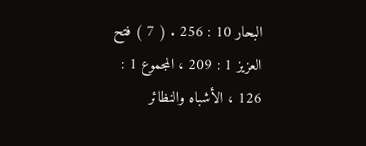البحار 10 : 256 . ( 7 ) فتح العزيز 1 : 209 ، المجموع 1 : 126 ، الأشباه والنظائر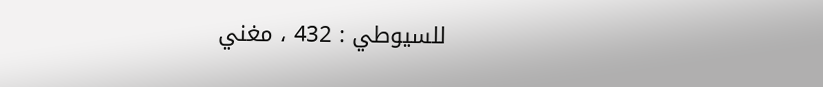للسيوطي : 432 ، مغني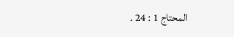المحتاج 1 : 24 .